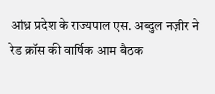आंध्र प्रदेश के राज्यपाल एस. अब्दुल नज़ीर ने रेड क्रॉस की वार्षिक आम बैठक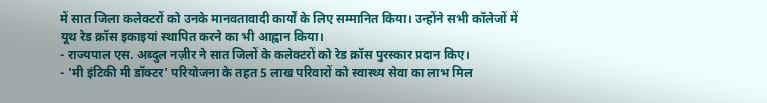में सात जिला कलेक्टरों को उनके मानवतावादी कार्यों के लिए सम्मानित किया। उन्होंने सभी कॉलेजों में यूथ रेड क्रॉस इकाइयां स्थापित करने का भी आह्वान किया।
- राज्यपाल एस. अब्दुल नज़ीर ने सात जिलों के कलेक्टरों को रेड क्रॉस पुरस्कार प्रदान किए।
- 'मी इंटिकी मी डॉक्टर' परियोजना के तहत 5 लाख परिवारों को स्वास्थ्य सेवा का लाभ मिल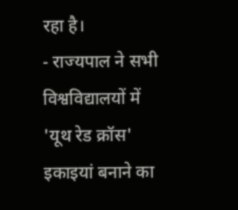रहा है।
- राज्यपाल ने सभी विश्वविद्यालयों में 'यूथ रेड क्रॉस' इकाइयां बनाने का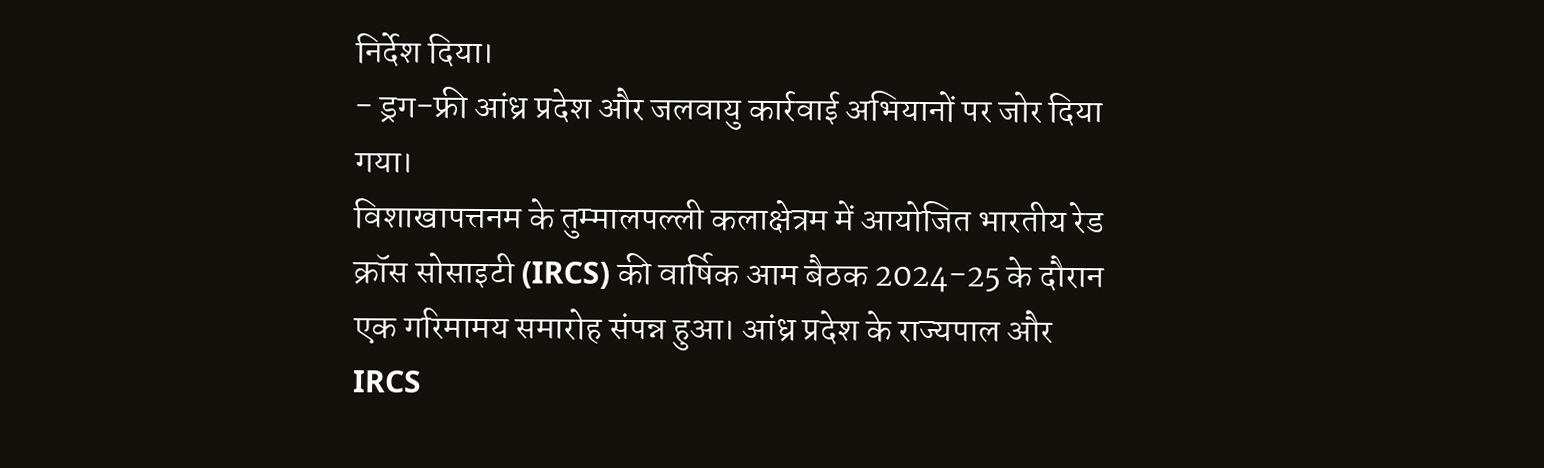निर्देश दिया।
- ड्रग-फ्री आंध्र प्रदेश और जलवायु कार्रवाई अभियानों पर जोर दिया गया।
विशाखापत्तनम के तुम्मालपल्ली कलाक्षेत्रम में आयोजित भारतीय रेड क्रॉस सोसाइटी (IRCS) की वार्षिक आम बैठक 2024-25 के दौरान एक गरिमामय समारोह संपन्न हुआ। आंध्र प्रदेश के राज्यपाल और IRCS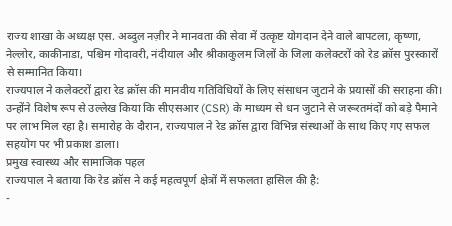राज्य शाखा के अध्यक्ष एस. अब्दुल नज़ीर ने मानवता की सेवा में उत्कृष्ट योगदान देने वाले बापटला, कृष्णा, नेल्लोर, काकीनाडा, पश्चिम गोदावरी, नंदीयाल और श्रीकाकुलम जिलों के जिला कलेक्टरों को रेड क्रॉस पुरस्कारों से सम्मानित किया।
राज्यपाल ने कलेक्टरों द्वारा रेड क्रॉस की मानवीय गतिविधियों के लिए संसाधन जुटाने के प्रयासों की सराहना की। उन्होंने विशेष रूप से उल्लेख किया कि सीएसआर (CSR) के माध्यम से धन जुटाने से जरूरतमंदों को बड़े पैमाने पर लाभ मिल रहा है। समारोह के दौरान, राज्यपाल ने रेड क्रॉस द्वारा विभिन्न संस्थाओं के साथ किए गए सफल सहयोग पर भी प्रकाश डाला।
प्रमुख स्वास्थ्य और सामाजिक पहल
राज्यपाल ने बताया कि रेड क्रॉस ने कई महत्वपूर्ण क्षेत्रों में सफलता हासिल की है:
-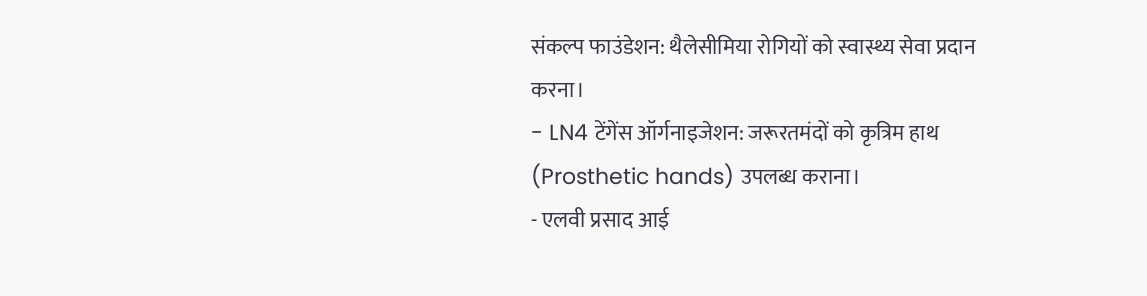संकल्प फाउंडेशन: थैलेसीमिया रोगियों को स्वास्थ्य सेवा प्रदान करना।
- LN4 टेंगेंस ऑर्गनाइजेशन: जरूरतमंदों को कृत्रिम हाथ (Prosthetic hands) उपलब्ध कराना।
- एलवी प्रसाद आई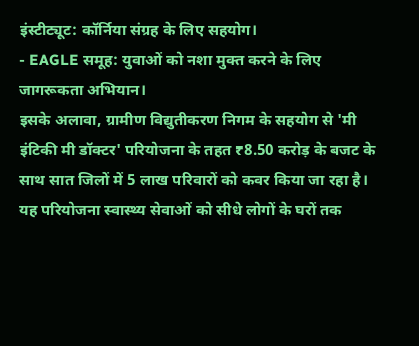इंस्टीट्यूट: कॉर्निया संग्रह के लिए सहयोग।
- EAGLE समूह: युवाओं को नशा मुक्त करने के लिए जागरूकता अभियान।
इसके अलावा, ग्रामीण विद्युतीकरण निगम के सहयोग से 'मी इंटिकी मी डॉक्टर' परियोजना के तहत ₹8.50 करोड़ के बजट के साथ सात जिलों में 5 लाख परिवारों को कवर किया जा रहा है। यह परियोजना स्वास्थ्य सेवाओं को सीधे लोगों के घरों तक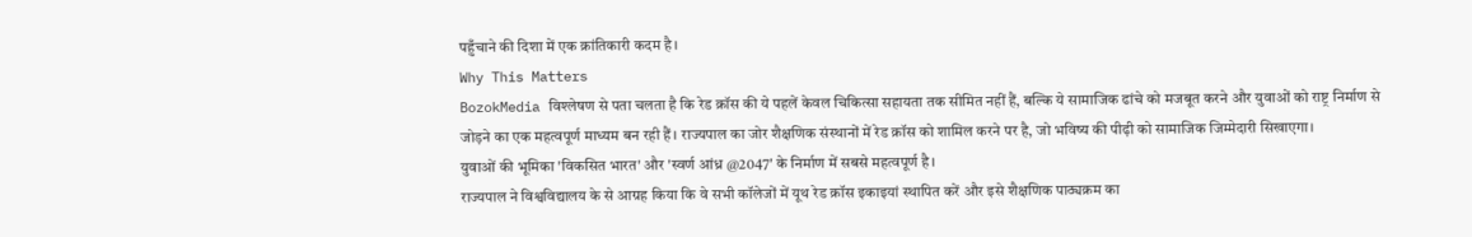पहुँचाने की दिशा में एक क्रांतिकारी कदम है।
Why This Matters
BozokMedia विश्लेषण से पता चलता है कि रेड क्रॉस की ये पहलें केवल चिकित्सा सहायता तक सीमित नहीं हैं, बल्कि ये सामाजिक ढांचे को मजबूत करने और युवाओं को राष्ट्र निर्माण से जोड़ने का एक महत्वपूर्ण माध्यम बन रही हैं। राज्यपाल का जोर शैक्षणिक संस्थानों में रेड क्रॉस को शामिल करने पर है, जो भविष्य की पीढ़ी को सामाजिक जिम्मेदारी सिखाएगा।
युवाओं की भूमिका 'विकसित भारत' और 'स्वर्ण आंध्र @2047' के निर्माण में सबसे महत्वपूर्ण है।
राज्यपाल ने विश्वविद्यालय के से आग्रह किया कि वे सभी कॉलेजों में यूथ रेड क्रॉस इकाइयां स्थापित करें और इसे शैक्षणिक पाठ्यक्रम का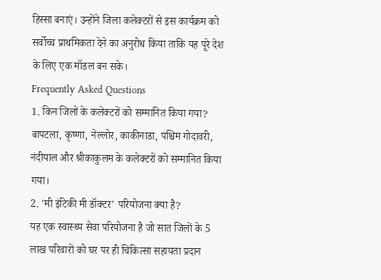हिस्सा बनाएं। उन्होंने जिला कलेक्टरों से इस कार्यक्रम को सर्वोच्च प्राथमिकता देने का अनुरोध किया ताकि यह पूरे देश के लिए एक मॉडल बन सके।
Frequently Asked Questions
1. किन जिलों के कलेक्टरों को सम्मानित किया गया?
बापटला, कृष्णा, नेल्लोर, काकीनाडा, पश्चिम गोदावरी, नंदीयाल और श्रीकाकुलम के कलेक्टरों को सम्मानित किया गया।
2. 'मी इंटिकी मी डॉक्टर' परियोजना क्या है?
यह एक स्वास्थ्य सेवा परियोजना है जो सात जिलों के 5 लाख परिवारों को घर पर ही चिकित्सा सहायता प्रदान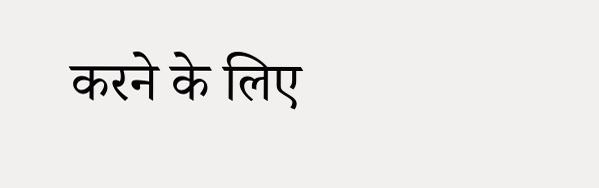करने के लिए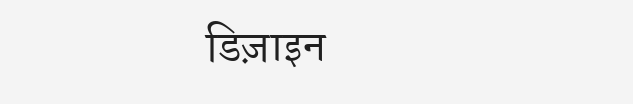डिज़ाइन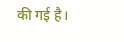की गई है।